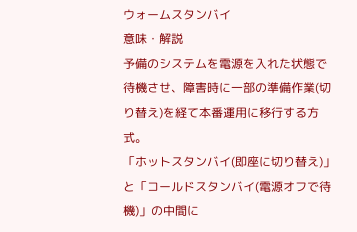ウォームスタンバイ
意味・解説
予備のシステムを電源を入れた状態で待機させ、障害時に一部の準備作業(切り替え)を経て本番運用に移行する方式。
「ホットスタンバイ(即座に切り替え)」と「コールドスタンバイ(電源オフで待機)」の中間に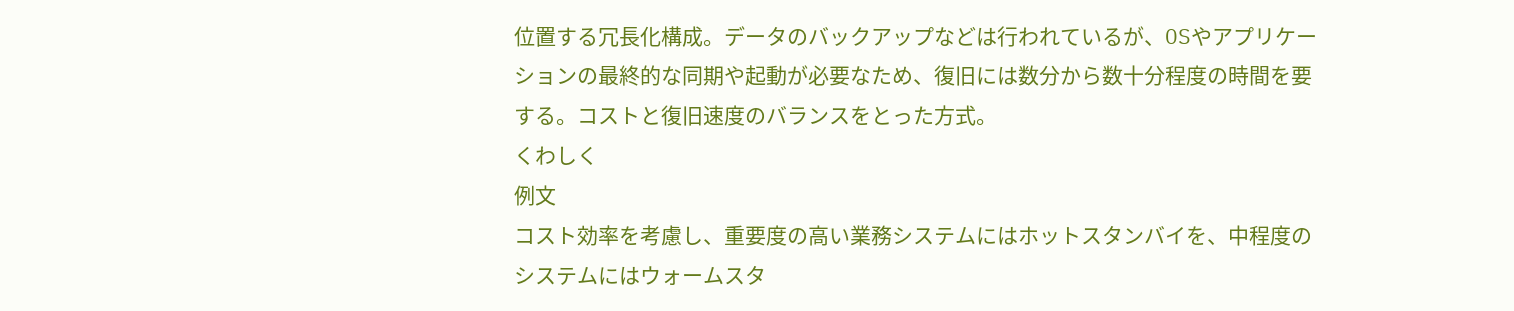位置する冗長化構成。データのバックアップなどは行われているが、OSやアプリケーションの最終的な同期や起動が必要なため、復旧には数分から数十分程度の時間を要する。コストと復旧速度のバランスをとった方式。
くわしく
例文
コスト効率を考慮し、重要度の高い業務システムにはホットスタンバイを、中程度のシステムにはウォームスタ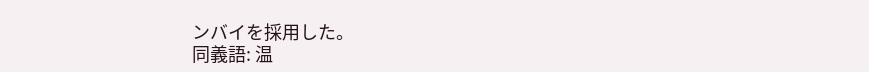ンバイを採用した。
同義語: 温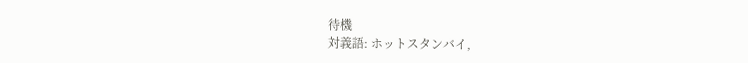待機
対義語: ホットスタンバイ,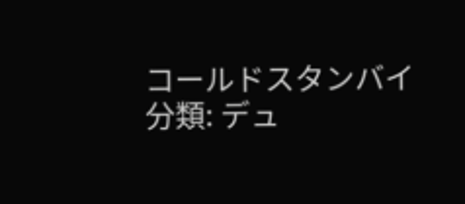コールドスタンバイ
分類: デュ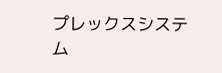プレックスシステム